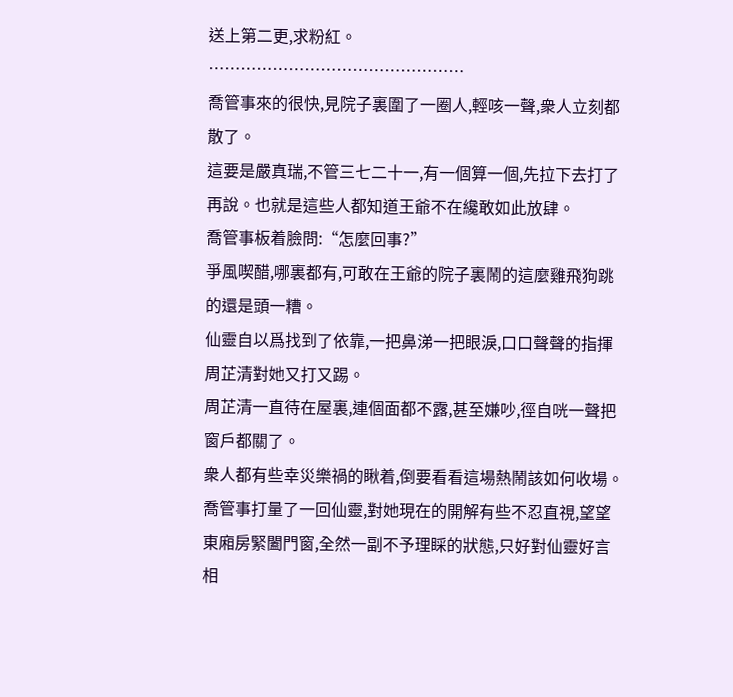送上第二更,求粉紅。
…………………………………………
喬管事來的很快,見院子裏圍了一圈人,輕咳一聲,衆人立刻都散了。
這要是嚴真瑞,不管三七二十一,有一個算一個,先拉下去打了再說。也就是這些人都知道王爺不在纔敢如此放肆。
喬管事板着臉問:“怎麼回事?”
爭風喫醋,哪裏都有,可敢在王爺的院子裏鬧的這麼雞飛狗跳的還是頭一糟。
仙靈自以爲找到了依靠,一把鼻涕一把眼淚,口口聲聲的指揮周芷清對她又打又踢。
周芷清一直待在屋裏,連個面都不露,甚至嫌吵,徑自咣一聲把窗戶都關了。
衆人都有些幸災樂禍的瞅着,倒要看看這場熱鬧該如何收場。
喬管事打量了一回仙靈,對她現在的開解有些不忍直視,望望東廂房緊闔門窗,全然一副不予理睬的狀態,只好對仙靈好言相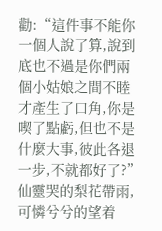勸:“這件事不能你一個人說了算,說到底也不過是你們兩個小姑娘之間不睦才產生了口角,你是喫了點虧,但也不是什麼大事,彼此各退一步,不就都好了?”
仙靈哭的梨花帶雨,可憐兮兮的望着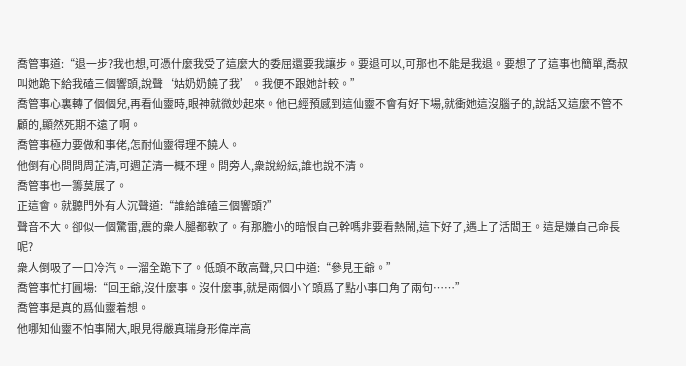喬管事道:“退一步?我也想,可憑什麼我受了這麼大的委屈還要我讓步。要退可以,可那也不能是我退。要想了了這事也簡單,喬叔叫她跪下給我磕三個響頭,說聲‘姑奶奶饒了我’。我便不跟她計較。”
喬管事心裏轉了個個兒,再看仙靈時,眼神就微妙起來。他已經預感到這仙靈不會有好下場,就衝她這沒腦子的,說話又這麼不管不顧的,顯然死期不遠了啊。
喬管事極力要做和事佬,怎耐仙靈得理不饒人。
他倒有心問問周芷清,可週芷清一概不理。問旁人,衆說紛紜,誰也說不清。
喬管事也一籌莫展了。
正這會。就聽門外有人沉聲道:“誰給誰磕三個響頭?”
聲音不大。卻似一個驚雷,震的衆人腿都軟了。有那膽小的暗恨自己幹嗎非要看熱鬧,這下好了,遇上了活閻王。這是嫌自己命長呢?
衆人倒吸了一口冷汽。一溜全跪下了。低頭不敢高聲,只口中道:“參見王爺。”
喬管事忙打圓場:“回王爺,沒什麼事。沒什麼事,就是兩個小丫頭爲了點小事口角了兩句……”
喬管事是真的爲仙靈着想。
他哪知仙靈不怕事鬧大,眼見得嚴真瑞身形偉岸高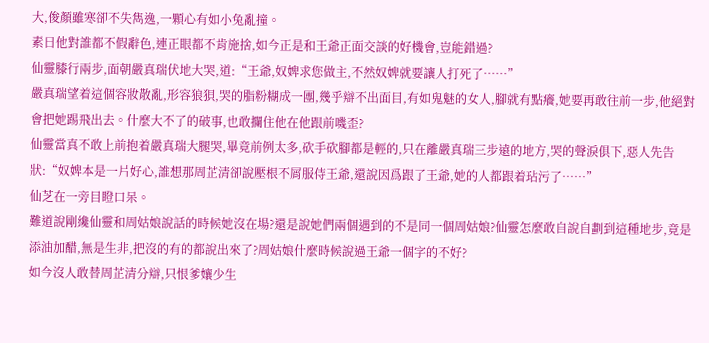大,俊顏雖寒卻不失雋逸,一顆心有如小兔亂撞。
素日他對誰都不假辭色,連正眼都不肯施捨,如今正是和王爺正面交談的好機會,豈能錯過?
仙靈膝行兩步,面朝嚴真瑞伏地大哭,道:“王爺,奴婢求您做主,不然奴婢就要讓人打死了……”
嚴真瑞望着這個容妝散亂,形容狼狽,哭的脂粉糊成一團,幾乎辯不出面目,有如鬼魅的女人,腳就有點癢,她要再敢往前一步,他絕對會把她踢飛出去。什麼大不了的破事,也敢攔住他在他跟前嘰歪?
仙靈當真不敢上前抱着嚴真瑞大腿哭,畢竟前例太多,砍手砍腳都是輕的,只在離嚴真瑞三步遠的地方,哭的聲淚俱下,惡人先告狀:“奴婢本是一片好心,誰想那周芷清卻說壓根不屑服侍王爺,還說因爲跟了王爺,她的人都跟着玷污了……”
仙芝在一旁目瞪口呆。
難道說剛纔仙靈和周姑娘說話的時候她沒在場?還是說她們兩個遇到的不是同一個周姑娘?仙靈怎麼敢自說自劃到這種地步,竟是添油加醋,無是生非,把沒的有的都說出來了?周姑娘什麼時候說過王爺一個字的不好?
如今沒人敢替周芷清分辯,只恨爹孃少生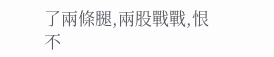了兩條腿,兩股戰戰,恨不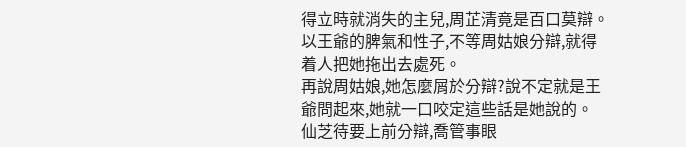得立時就消失的主兒,周芷清竟是百口莫辯。
以王爺的脾氣和性子,不等周姑娘分辯,就得着人把她拖出去處死。
再說周姑娘,她怎麼屑於分辯?說不定就是王爺問起來,她就一口咬定這些話是她說的。
仙芝待要上前分辯,喬管事眼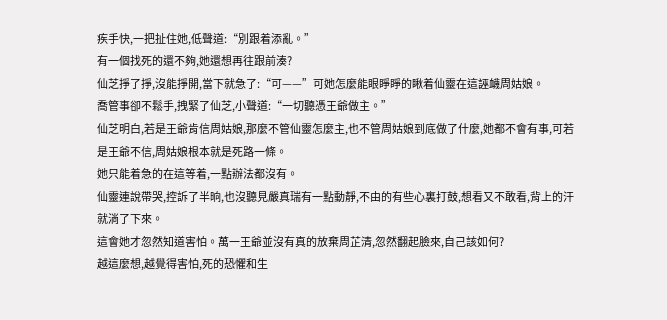疾手快,一把扯住她,低聲道:“別跟着添亂。”
有一個找死的還不夠,她還想再往跟前湊?
仙芝掙了掙,沒能掙開,當下就急了:“可——”可她怎麼能眼睜睜的瞅着仙靈在這誣衊周姑娘。
喬管事卻不鬆手,拽緊了仙芝,小聲道:“一切聽憑王爺做主。”
仙芝明白,若是王爺肯信周姑娘,那麼不管仙靈怎麼主,也不管周姑娘到底做了什麼,她都不會有事,可若是王爺不信,周姑娘根本就是死路一條。
她只能着急的在這等着,一點辦法都沒有。
仙靈連說帶哭,控訴了半晌,也沒聽見嚴真瑞有一點動靜,不由的有些心裏打鼓,想看又不敢看,背上的汗就淌了下來。
這會她才忽然知道害怕。萬一王爺並沒有真的放棄周芷清,忽然翻起臉來,自己該如何?
越這麼想,越覺得害怕,死的恐懼和生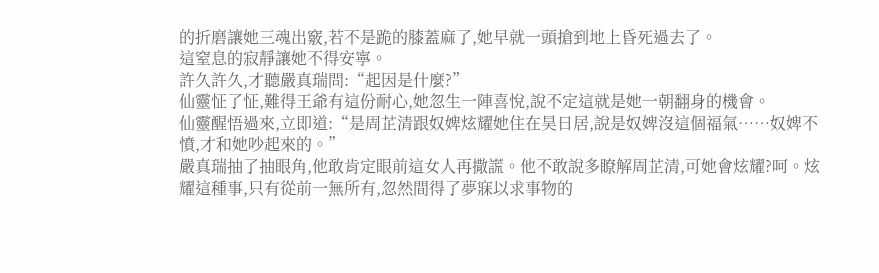的折磨讓她三魂出竅,若不是跪的膝蓋麻了,她早就一頭搶到地上昏死過去了。
這窒息的寂靜讓她不得安寧。
許久許久,才聽嚴真瑞問:“起因是什麼?”
仙靈怔了怔,難得王爺有這份耐心,她忽生一陣喜悅,說不定這就是她一朝翻身的機會。
仙靈醒悟過來,立即道:“是周芷清跟奴婢炫耀她住在昊日居,說是奴婢沒這個福氣……奴婢不憤,才和她吵起來的。”
嚴真瑞抽了抽眼角,他敢肯定眼前這女人再撒謊。他不敢說多瞭解周芷清,可她會炫耀?呵。炫耀這種事,只有從前一無所有,忽然間得了夢寐以求事物的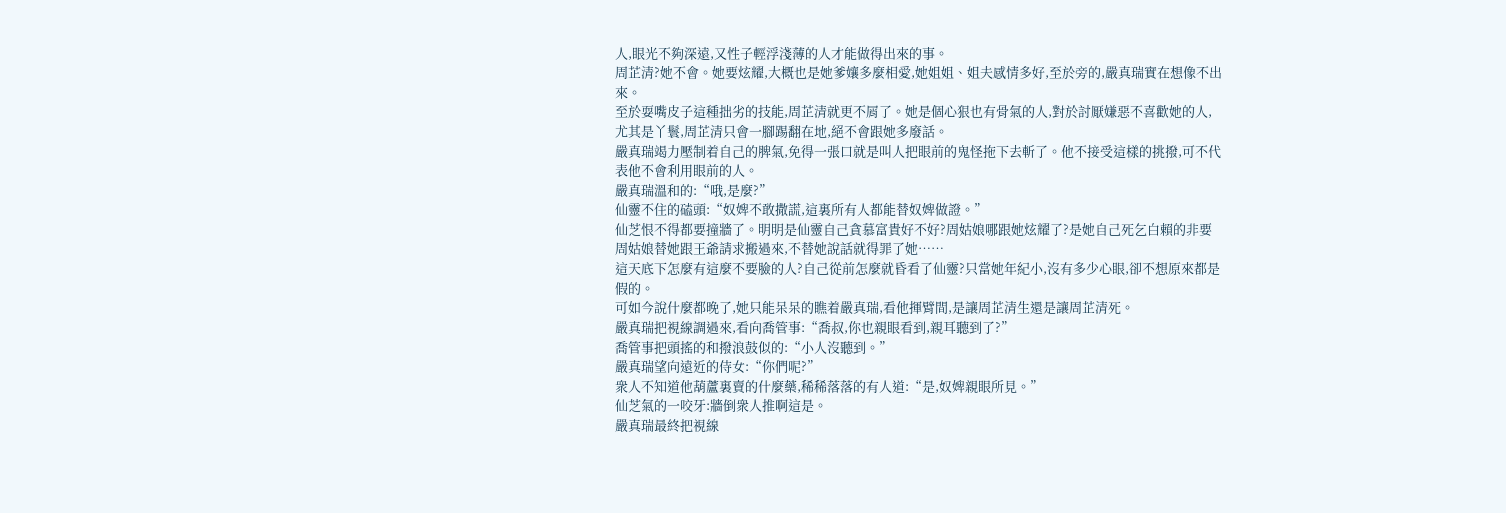人,眼光不夠深遠,又性子輕浮淺薄的人才能做得出來的事。
周芷清?她不會。她要炫耀,大概也是她爹孃多麼相愛,她姐姐、姐夫感情多好,至於旁的,嚴真瑞實在想像不出來。
至於耍嘴皮子這種拙劣的技能,周芷清就更不屑了。她是個心狠也有骨氣的人,對於討厭嫌惡不喜歡她的人,尤其是丫鬟,周芷清只會一腳踢翻在地,絕不會跟她多廢話。
嚴真瑞竭力壓制着自己的脾氣,免得一張口就是叫人把眼前的鬼怪拖下去斬了。他不接受這樣的挑撥,可不代表他不會利用眼前的人。
嚴真瑞溫和的:“哦,是麼?”
仙靈不住的磕頭:“奴婢不敢撒謊,這裏所有人都能替奴婢做證。”
仙芝恨不得都要撞牆了。明明是仙靈自己貪慕富貴好不好?周姑娘哪跟她炫耀了?是她自己死乞白賴的非要周姑娘替她跟王爺請求搬過來,不替她說話就得罪了她……
這天底下怎麼有這麼不要臉的人?自己從前怎麼就昏看了仙靈?只當她年紀小,沒有多少心眼,卻不想原來都是假的。
可如今說什麼都晚了,她只能呆呆的瞧着嚴真瑞,看他揮臂間,是讓周芷清生還是讓周芷清死。
嚴真瑞把視線調過來,看向喬管事:“喬叔,你也親眼看到,親耳聽到了?”
喬管事把頭搖的和撥浪鼓似的:“小人沒聽到。”
嚴真瑞望向遠近的侍女:“你們呢?”
衆人不知道他葫蘆裏賣的什麼藥,稀稀落落的有人道:“是,奴婢親眼所見。”
仙芝氣的一咬牙:牆倒衆人推啊這是。
嚴真瑞最終把視線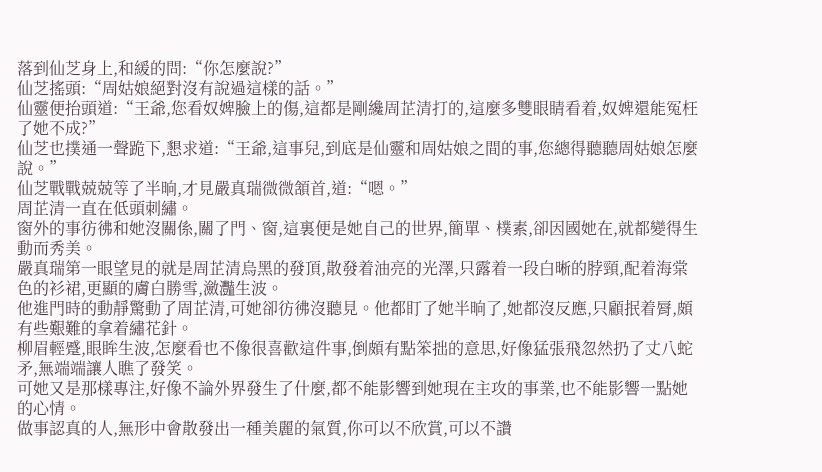落到仙芝身上,和緩的問:“你怎麼說?”
仙芝搖頭:“周姑娘絕對沒有說過這樣的話。”
仙靈便抬頭道:“王爺,您看奴婢臉上的傷,這都是剛纔周芷清打的,這麼多雙眼睛看着,奴婢還能冤枉了她不成?”
仙芝也撲通一聲跪下,懇求道:“王爺,這事兒,到底是仙靈和周姑娘之間的事,您總得聽聽周姑娘怎麼說。”
仙芝戰戰兢兢等了半晌,才見嚴真瑞微微頷首,道:“嗯。”
周芷清一直在低頭刺繡。
窗外的事彷彿和她沒關係,關了門、窗,這裏便是她自己的世界,簡單、樸素,卻因國她在,就都變得生動而秀美。
嚴真瑞第一眼望見的就是周芷清烏黑的發頂,散發着油亮的光澤,只露着一段白晰的脖頸,配着海棠色的衫裙,更顯的膚白勝雪,瀲灩生波。
他進門時的動靜驚動了周芷清,可她卻彷彿沒聽見。他都盯了她半晌了,她都沒反應,只顧抿着脣,頗有些艱難的拿着繡花針。
柳眉輕蹙,眼眸生波,怎麼看也不像很喜歡這件事,倒頗有點笨拙的意思,好像猛張飛忽然扔了丈八蛇矛,無端端讓人瞧了發笑。
可她又是那樣專注,好像不論外界發生了什麼,都不能影響到她現在主攻的事業,也不能影響一點她的心情。
做事認真的人,無形中會散發出一種美麗的氣質,你可以不欣賞,可以不讚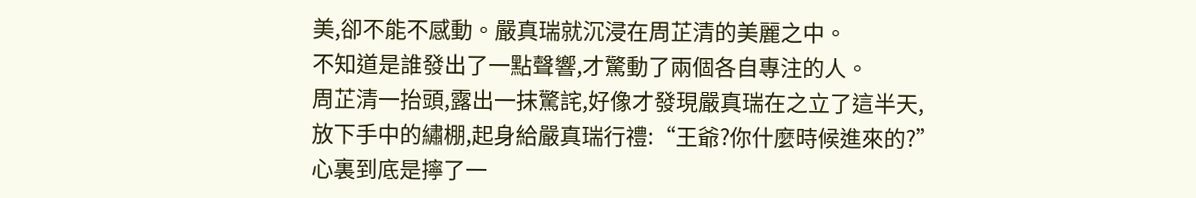美,卻不能不感動。嚴真瑞就沉浸在周芷清的美麗之中。
不知道是誰發出了一點聲響,才驚動了兩個各自專注的人。
周芷清一抬頭,露出一抹驚詫,好像才發現嚴真瑞在之立了這半天,放下手中的繡棚,起身給嚴真瑞行禮:“王爺?你什麼時候進來的?”
心裏到底是擰了一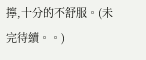擰,十分的不舒服。(未完待續。。)